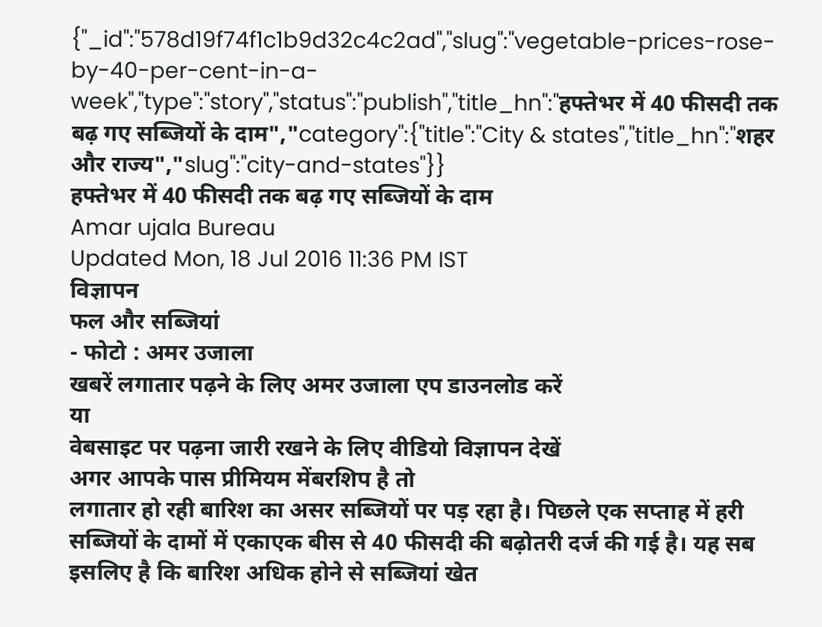{"_id":"578d19f74f1c1b9d32c4c2ad","slug":"vegetable-prices-rose-by-40-per-cent-in-a-week","type":"story","status":"publish","title_hn":"हफ्तेभर में 40 फीसदी तक बढ़ गए सब्जियों के दाम","category":{"title":"City & states","title_hn":"शहर और राज्य","slug":"city-and-states"}}
हफ्तेभर में 40 फीसदी तक बढ़ गए सब्जियों के दाम
Amar ujala Bureau
Updated Mon, 18 Jul 2016 11:36 PM IST
विज्ञापन
फल और सब्जियां
- फोटो : अमर उजाला
खबरें लगातार पढ़ने के लिए अमर उजाला एप डाउनलोड करें
या
वेबसाइट पर पढ़ना जारी रखने के लिए वीडियो विज्ञापन देखें
अगर आपके पास प्रीमियम मेंबरशिप है तो
लगातार हो रही बारिश का असर सब्जियों पर पड़ रहा है। पिछले एक सप्ताह में हरी सब्जियों के दामों में एकाएक बीस से 40 फीसदी की बढ़ोतरी दर्ज की गई है। यह सब इसलिए है कि बारिश अधिक होने से सब्जियां खेत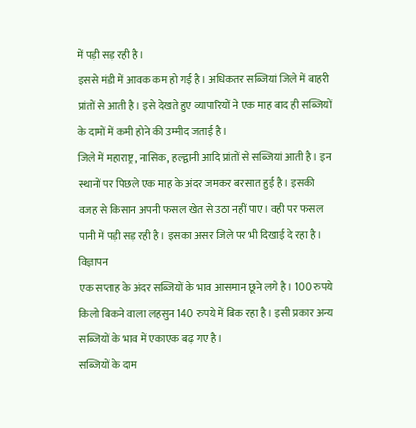में पड़ी सड़ रही है।
इससे मंडी में आवक कम हो गई है। अधिकतर सब्जियां जिले में बाहरी प्रांतों से आती है। इसे देखते हुए व्यापारियों ने एक माह बाद ही सब्जियों के दामों में कमी होने की उम्मीद जताई है।
जिले में महाराष्ट्र, नासिक, हल्द्वानी आदि प्रांतों से सब्जियां आती है। इन स्थानों पर पिछले एक माह के अंदर जमकर बरसात हुई है। इसकी वजह से किसान अपनी फसल खेत से उठा नहीं पाए। वही पर फसल पानी में पड़ी सड़ रही है। इसका असर जिले पर भी दिखाई दे रहा है।
विज्ञापन
एक सप्ताह के अंदर सब्जियों के भाव आसमान छूने लगे है। 100 रुपये किलो बिकने वाला लहसुन 140 रुपये में बिक रहा है। इसी प्रकार अन्य सब्जियों के भाव में एकाएक बढ़ गए है।
सब्जियों के दाम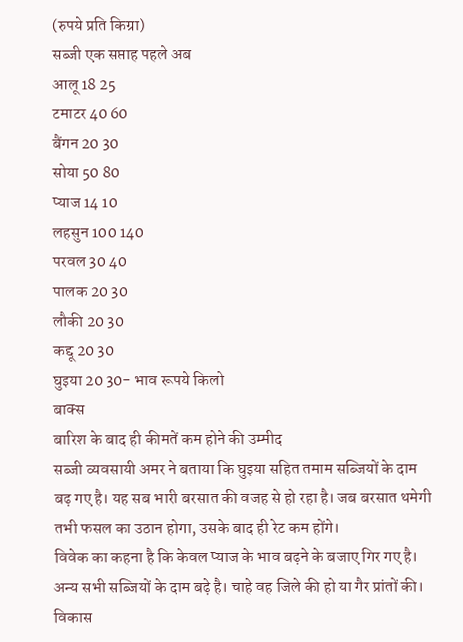(रुपये प्रति किग्रा)
सब्जी एक सप्ताह पहले अब
आलू 18 25
टमाटर 40 60
बैंगन 20 30
सोया 50 80
प्याज 14 10
लहसुन 100 140
परवल 30 40
पालक 20 30
लौकी 20 30
कद्दू 20 30
घुइया 20 30- भाव रूपये किलो
बाक्स
बारिश के बाद ही कीमतें कम होने की उम्मीद
सब्जी व्यवसायी अमर ने बताया कि घुइया सहित तमाम सब्जियों के दाम बढ़ गए है। यह सब भारी बरसात की वजह से हो रहा है। जब बरसात थमेगी तभी फसल का उठान होगा, उसके बाद ही रेट कम होंगे।
विवेक का कहना है कि केवल प्याज के भाव बढ़ने के बजाए गिर गए है। अन्य सभी सब्जियों के दाम बढ़े है। चाहे वह जिले की हो या गैर प्रांतों की। विकास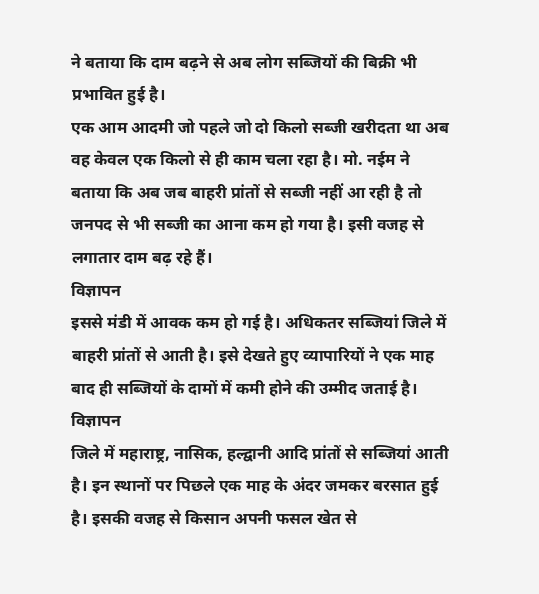ने बताया कि दाम बढ़ने से अब लोग सब्जियों की बिक्री भी प्रभावित हुई है।
एक आम आदमी जो पहले जो दो किलो सब्जी खरीदता था अब वह केवल एक किलो से ही काम चला रहा है। मो. नईम ने बताया कि अब जब बाहरी प्रांतों से सब्जी नहीं आ रही है तो जनपद से भी सब्जी का आना कम हो गया है। इसी वजह से लगातार दाम बढ़ रहे हैं।
विज्ञापन
इससे मंडी में आवक कम हो गई है। अधिकतर सब्जियां जिले में बाहरी प्रांतों से आती है। इसे देखते हुए व्यापारियों ने एक माह बाद ही सब्जियों के दामों में कमी होने की उम्मीद जताई है।
विज्ञापन
जिले में महाराष्ट्र, नासिक, हल्द्वानी आदि प्रांतों से सब्जियां आती है। इन स्थानों पर पिछले एक माह के अंदर जमकर बरसात हुई है। इसकी वजह से किसान अपनी फसल खेत से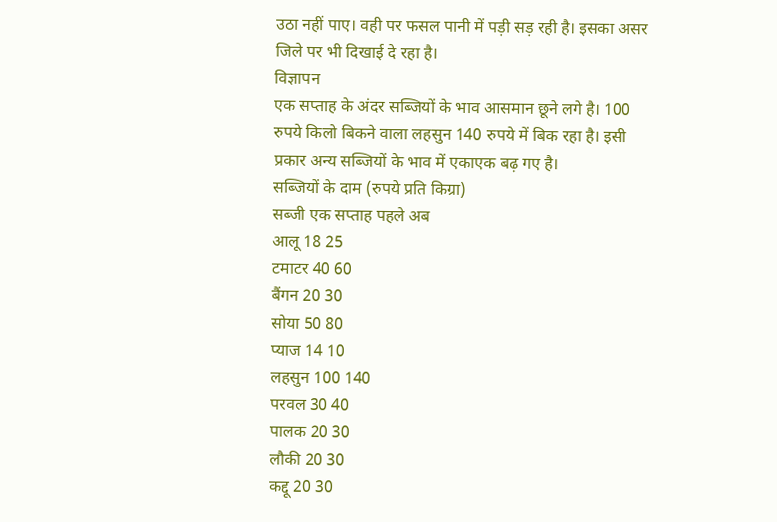उठा नहीं पाए। वही पर फसल पानी में पड़ी सड़ रही है। इसका असर जिले पर भी दिखाई दे रहा है।
विज्ञापन
एक सप्ताह के अंदर सब्जियों के भाव आसमान छूने लगे है। 100 रुपये किलो बिकने वाला लहसुन 140 रुपये में बिक रहा है। इसी प्रकार अन्य सब्जियों के भाव में एकाएक बढ़ गए है।
सब्जियों के दाम (रुपये प्रति किग्रा)
सब्जी एक सप्ताह पहले अब
आलू 18 25
टमाटर 40 60
बैंगन 20 30
सोया 50 80
प्याज 14 10
लहसुन 100 140
परवल 30 40
पालक 20 30
लौकी 20 30
कद्दू 20 30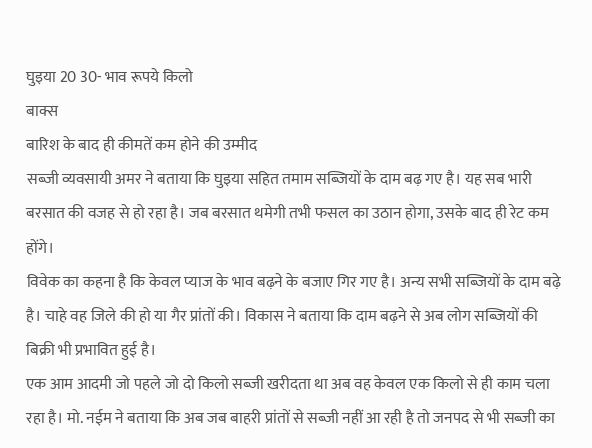घुइया 20 30- भाव रूपये किलो
बाक्स
बारिश के बाद ही कीमतें कम होने की उम्मीद
सब्जी व्यवसायी अमर ने बताया कि घुइया सहित तमाम सब्जियों के दाम बढ़ गए है। यह सब भारी बरसात की वजह से हो रहा है। जब बरसात थमेगी तभी फसल का उठान होगा, उसके बाद ही रेट कम होंगे।
विवेक का कहना है कि केवल प्याज के भाव बढ़ने के बजाए गिर गए है। अन्य सभी सब्जियों के दाम बढ़े है। चाहे वह जिले की हो या गैर प्रांतों की। विकास ने बताया कि दाम बढ़ने से अब लोग सब्जियों की बिक्री भी प्रभावित हुई है।
एक आम आदमी जो पहले जो दो किलो सब्जी खरीदता था अब वह केवल एक किलो से ही काम चला रहा है। मो. नईम ने बताया कि अब जब बाहरी प्रांतों से सब्जी नहीं आ रही है तो जनपद से भी सब्जी का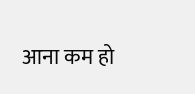आना कम हो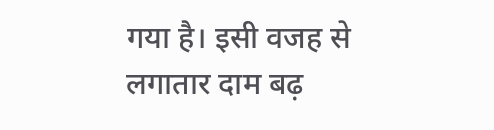गया है। इसी वजह से लगातार दाम बढ़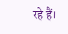रहे हैं।